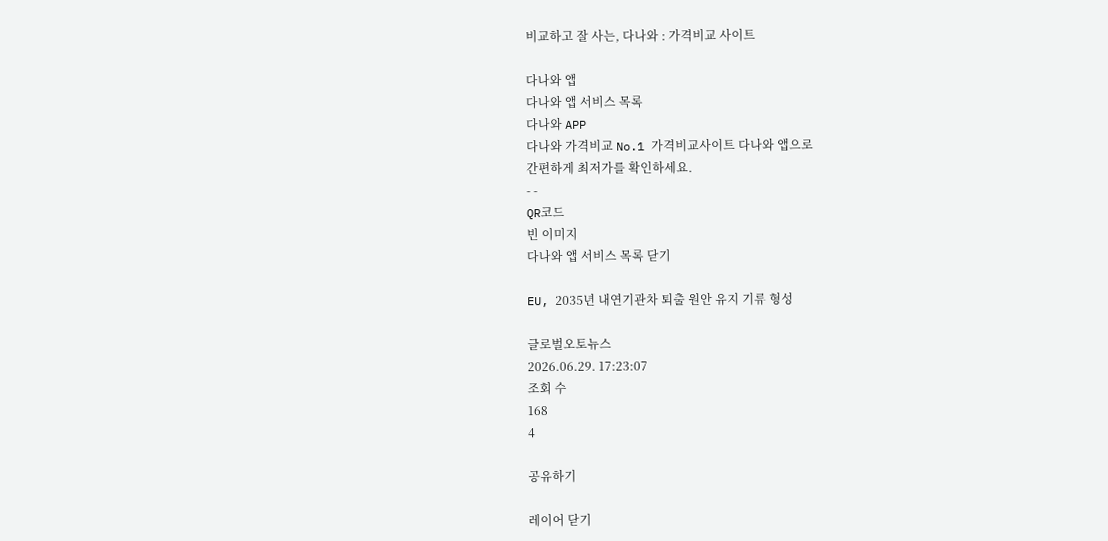비교하고 잘 사는, 다나와 : 가격비교 사이트

다나와 앱
다나와 앱 서비스 목록
다나와 APP
다나와 가격비교 No.1 가격비교사이트 다나와 앱으로
간편하게 최저가를 확인하세요.
- -
QR코드
빈 이미지
다나와 앱 서비스 목록 닫기

EU, 2035년 내연기관차 퇴출 원안 유지 기류 형성

글로벌오토뉴스
2026.06.29. 17:23:07
조회 수
168
4

공유하기

레이어 닫기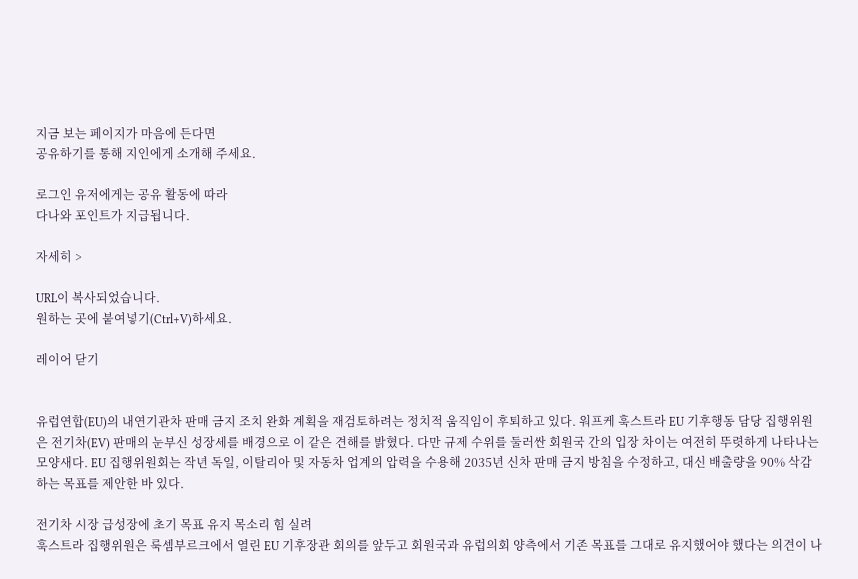지금 보는 페이지가 마음에 든다면
공유하기를 통해 지인에게 소개해 주세요.

로그인 유저에게는 공유 활동에 따라
다나와 포인트가 지급됩니다.

자세히 >

URL이 복사되었습니다.
원하는 곳에 붙여넣기(Ctrl+V)하세요.

레이어 닫기


유럽연합(EU)의 내연기관차 판매 금지 조치 완화 계획을 재검토하려는 정치적 움직임이 후퇴하고 있다. 워프케 훅스트라 EU 기후행동 담당 집행위원은 전기차(EV) 판매의 눈부신 성장세를 배경으로 이 같은 견해를 밝혔다. 다만 규제 수위를 둘러싼 회원국 간의 입장 차이는 여전히 뚜렷하게 나타나는 모양새다. EU 집행위원회는 작년 독일, 이탈리아 및 자동차 업계의 압력을 수용해 2035년 신차 판매 금지 방침을 수정하고, 대신 배출량을 90% 삭감하는 목표를 제안한 바 있다.

전기차 시장 급성장에 초기 목표 유지 목소리 힘 실려
훅스트라 집행위원은 룩셈부르크에서 열린 EU 기후장관 회의를 앞두고 회원국과 유럽의회 양측에서 기존 목표를 그대로 유지했어야 했다는 의견이 나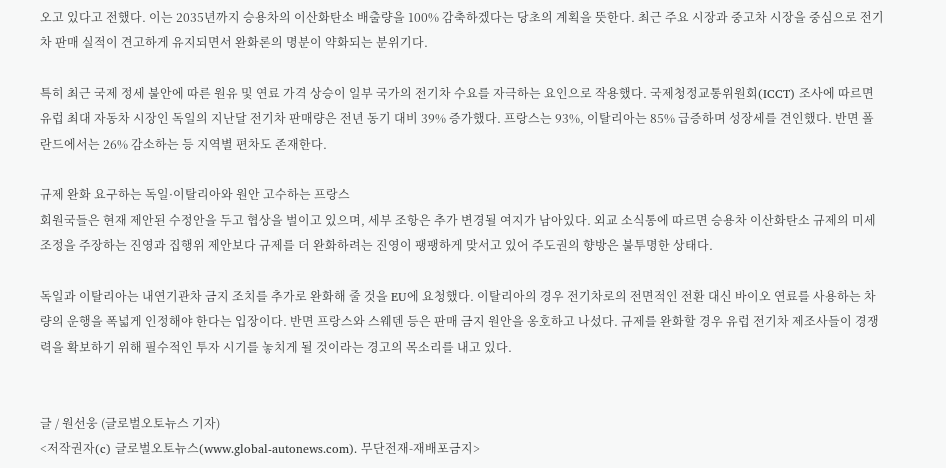오고 있다고 전했다. 이는 2035년까지 승용차의 이산화탄소 배출량을 100% 감축하겠다는 당초의 계획을 뜻한다. 최근 주요 시장과 중고차 시장을 중심으로 전기차 판매 실적이 견고하게 유지되면서 완화론의 명분이 약화되는 분위기다.

특히 최근 국제 정세 불안에 따른 원유 및 연료 가격 상승이 일부 국가의 전기차 수요를 자극하는 요인으로 작용했다. 국제청정교통위원회(ICCT) 조사에 따르면 유럽 최대 자동차 시장인 독일의 지난달 전기차 판매량은 전년 동기 대비 39% 증가했다. 프랑스는 93%, 이탈리아는 85% 급증하며 성장세를 견인했다. 반면 폴란드에서는 26% 감소하는 등 지역별 편차도 존재한다.

규제 완화 요구하는 독일·이탈리아와 원안 고수하는 프랑스
회원국들은 현재 제안된 수정안을 두고 협상을 벌이고 있으며, 세부 조항은 추가 변경될 여지가 남아있다. 외교 소식통에 따르면 승용차 이산화탄소 규제의 미세 조정을 주장하는 진영과 집행위 제안보다 규제를 더 완화하려는 진영이 팽팽하게 맞서고 있어 주도권의 향방은 불투명한 상태다.

독일과 이탈리아는 내연기관차 금지 조치를 추가로 완화해 줄 것을 EU에 요청했다. 이탈리아의 경우 전기차로의 전면적인 전환 대신 바이오 연료를 사용하는 차량의 운행을 폭넓게 인정해야 한다는 입장이다. 반면 프랑스와 스웨덴 등은 판매 금지 원안을 옹호하고 나섰다. 규제를 완화할 경우 유럽 전기차 제조사들이 경쟁력을 확보하기 위해 필수적인 투자 시기를 놓치게 될 것이라는 경고의 목소리를 내고 있다.


글 / 원선웅 (글로벌오토뉴스 기자)
<저작권자(c) 글로벌오토뉴스(www.global-autonews.com). 무단전재-재배포금지>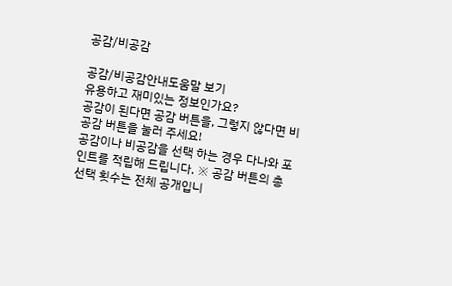공감/비공감

공감/비공감안내도움말 보기
유용하고 재미있는 정보인가요?
공감이 된다면 공감 버튼을, 그렇지 않다면 비공감 버튼을 눌러 주세요!
공감이나 비공감을 선택 하는 경우 다나와 포인트를 적립해 드립니다. ※ 공감 버튼의 총 선택 횟수는 전체 공개입니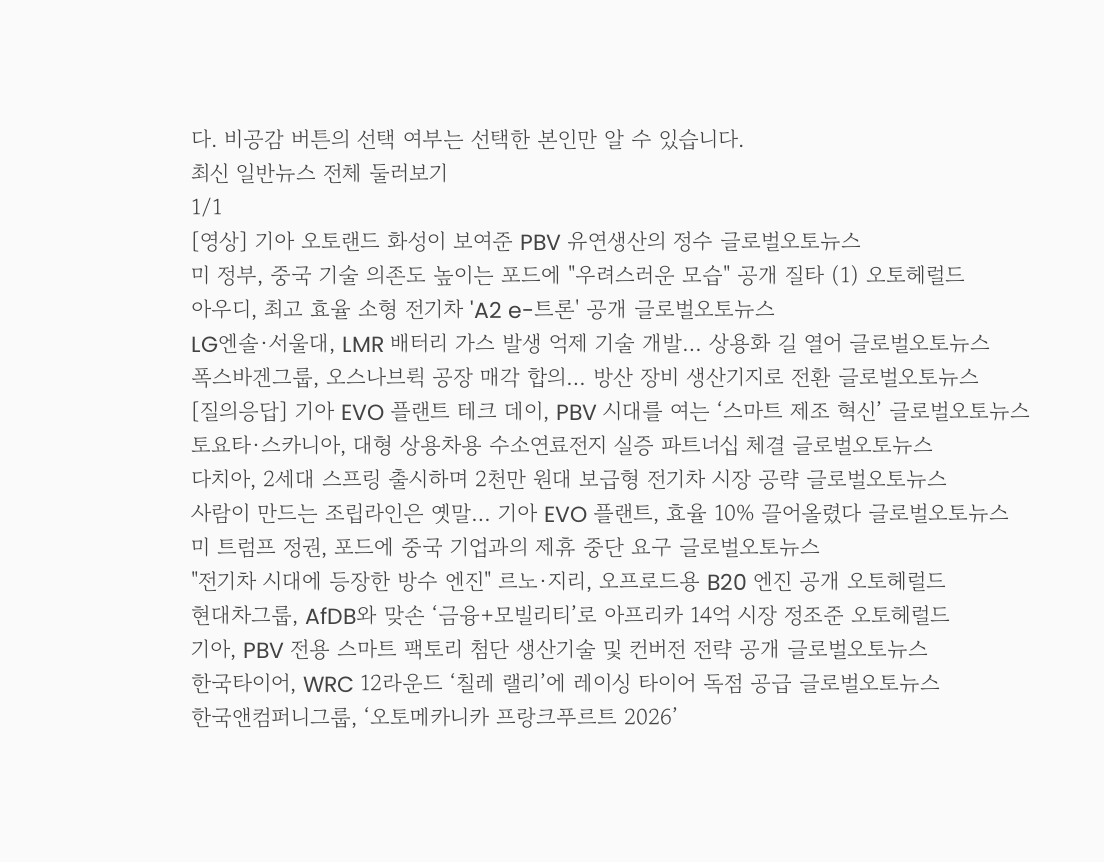다. 비공감 버튼의 선택 여부는 선택한 본인만 알 수 있습니다.
최신 일반뉴스 전체 둘러보기
1/1
[영상] 기아 오토랜드 화성이 보여준 PBV 유연생산의 정수 글로벌오토뉴스
미 정부, 중국 기술 의존도 높이는 포드에 "우려스러운 모습" 공개 질타 (1) 오토헤럴드
아우디, 최고 효율 소형 전기차 'A2 e-트론' 공개 글로벌오토뉴스
LG엔솔·서울대, LMR 배터리 가스 발생 억제 기술 개발… 상용화 길 열어 글로벌오토뉴스
폭스바겐그룹, 오스나브뤽 공장 매각 합의… 방산 장비 생산기지로 전환 글로벌오토뉴스
[질의응답] 기아 EVO 플랜트 테크 데이, PBV 시대를 여는 ‘스마트 제조 혁신’ 글로벌오토뉴스
토요타·스카니아, 대형 상용차용 수소연료전지 실증 파트너십 체결 글로벌오토뉴스
다치아, 2세대 스프링 출시하며 2천만 원대 보급형 전기차 시장 공략 글로벌오토뉴스
사람이 만드는 조립라인은 옛말… 기아 EVO 플랜트, 효율 10% 끌어올렸다 글로벌오토뉴스
미 트럼프 정권, 포드에 중국 기업과의 제휴 중단 요구 글로벌오토뉴스
"전기차 시대에 등장한 방수 엔진" 르노·지리, 오프로드용 B20 엔진 공개 오토헤럴드
현대차그룹, AfDB와 맞손 ‘금융+모빌리티’로 아프리카 14억 시장 정조준 오토헤럴드
기아, PBV 전용 스마트 팩토리 첨단 생산기술 및 컨버전 전략 공개 글로벌오토뉴스
한국타이어, WRC 12라운드 ‘칠레 랠리’에 레이싱 타이어 독점 공급 글로벌오토뉴스
한국앤컴퍼니그룹, ‘오토메카니카 프랑크푸르트 2026’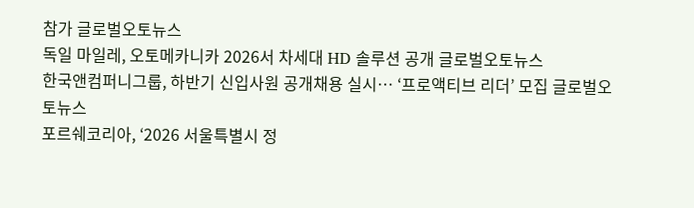참가 글로벌오토뉴스
독일 마일레, 오토메카니카 2026서 차세대 HD 솔루션 공개 글로벌오토뉴스
한국앤컴퍼니그룹, 하반기 신입사원 공개채용 실시… ‘프로액티브 리더’ 모집 글로벌오토뉴스
포르쉐코리아, ‘2026 서울특별시 정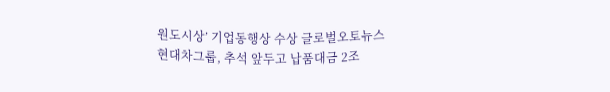원도시상’ 기업동행상 수상 글로벌오토뉴스
현대차그룹, 추석 앞두고 납품대금 2조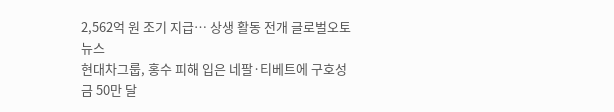2,562억 원 조기 지급… 상생 활동 전개 글로벌오토뉴스
현대차그룹, 홍수 피해 입은 네팔·티베트에 구호성금 50만 달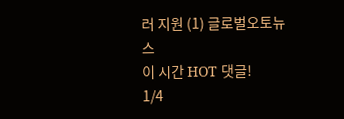러 지원 (1) 글로벌오토뉴스
이 시간 HOT 댓글!
1/4